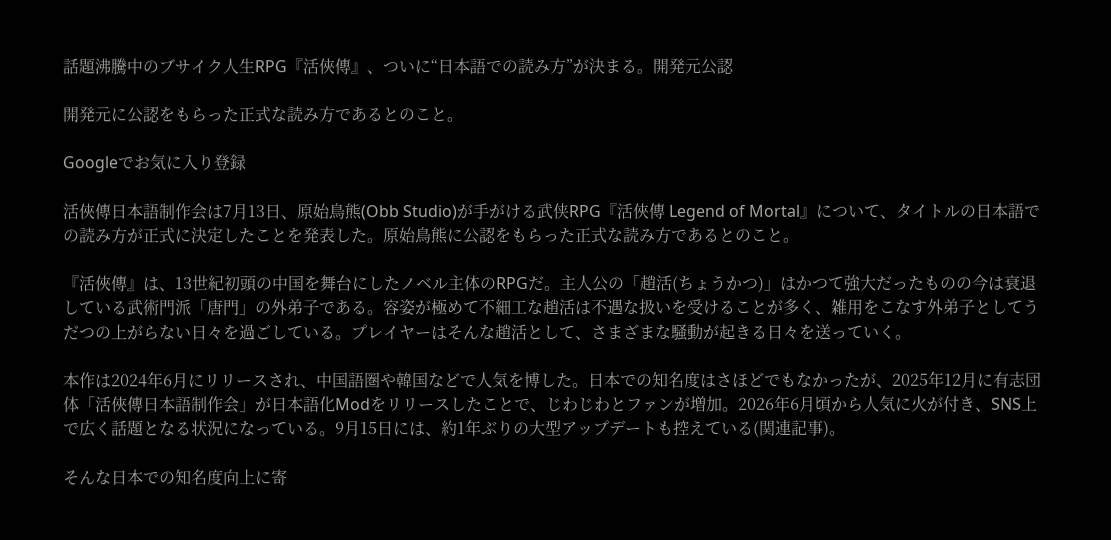話題沸騰中のブサイク人生RPG『活俠傳』、ついに“日本語での読み方”が決まる。開発元公認

開発元に公認をもらった正式な読み方であるとのこと。

Googleでお気に入り登録

活俠傳日本語制作会は7月13日、原始鳥熊(Obb Studio)が手がける武侠RPG『活俠傳 Legend of Mortal』について、タイトルの日本語での読み方が正式に決定したことを発表した。原始鳥熊に公認をもらった正式な読み方であるとのこと。

『活俠傳』は、13世紀初頭の中国を舞台にしたノベル主体のRPGだ。主人公の「趙活(ちょうかつ)」はかつて強大だったものの今は衰退している武術門派「唐門」の外弟子である。容姿が極めて不細工な趙活は不遇な扱いを受けることが多く、雑用をこなす外弟子としてうだつの上がらない日々を過ごしている。プレイヤーはそんな趙活として、さまざまな騒動が起きる日々を送っていく。

本作は2024年6月にリリースされ、中国語圏や韓国などで人気を博した。日本での知名度はさほどでもなかったが、2025年12月に有志団体「活俠傳日本語制作会」が日本語化Modをリリースしたことで、じわじわとファンが増加。2026年6月頃から人気に火が付き、SNS上で広く話題となる状況になっている。9月15日には、約1年ぶりの大型アップデートも控えている(関連記事)。

そんな日本での知名度向上に寄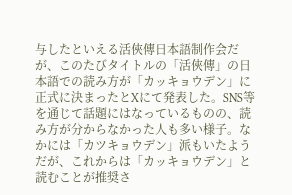与したといえる活俠傳日本語制作会だが、このたびタイトルの「活俠傳」の日本語での読み方が「カッキョウデン」に正式に決まったとXにて発表した。SNS等を通じて話題にはなっているものの、読み方が分からなかった人も多い様子。なかには「カツキョウデン」派もいたようだが、これからは「カッキョウデン」と読むことが推奨さ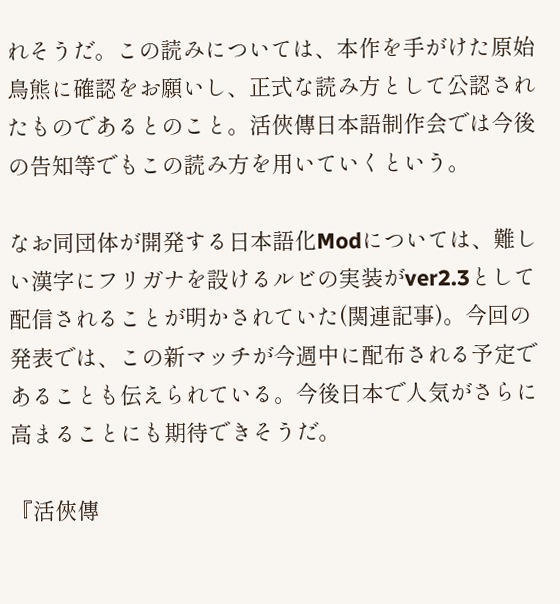れそうだ。この読みについては、本作を手がけた原始鳥熊に確認をお願いし、正式な読み方として公認されたものであるとのこと。活俠傳日本語制作会では今後の告知等でもこの読み方を用いていくという。

なお同団体が開発する日本語化Modについては、難しい漢字にフリガナを設けるルビの実装がver2.3として配信されることが明かされていた(関連記事)。今回の発表では、この新マッチが今週中に配布される予定であることも伝えられている。今後日本で人気がさらに高まることにも期待できそうだ。

『活俠傳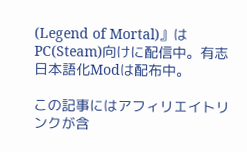(Legend of Mortal)』はPC(Steam)向けに配信中。有志日本語化Modは配布中。

この記事にはアフィリエイトリンクが含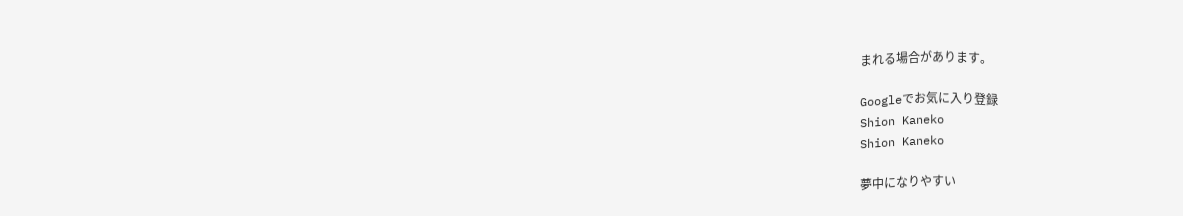まれる場合があります。

Googleでお気に入り登録
Shion Kaneko
Shion Kaneko

夢中になりやすい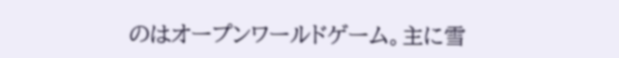のはオープンワールドゲーム。主に雪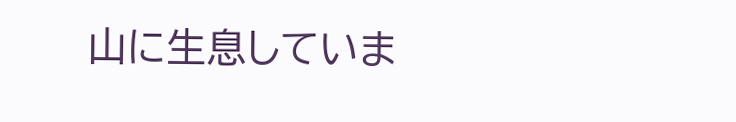山に生息していま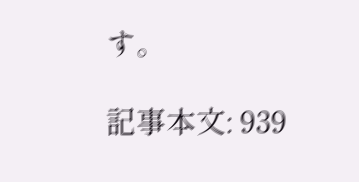す。

記事本文: 939